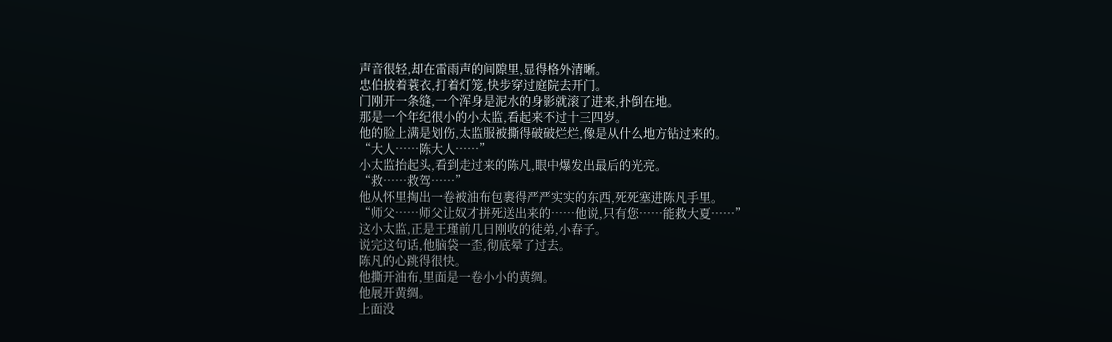声音很轻,却在雷雨声的间隙里,显得格外清晰。
忠伯披着蓑衣,打着灯笼,快步穿过庭院去开门。
门刚开一条缝,一个浑身是泥水的身影就滚了进来,扑倒在地。
那是一个年纪很小的小太监,看起来不过十三四岁。
他的脸上满是划伤,太监服被撕得破破烂烂,像是从什么地方钻过来的。
“大人……陈大人……”
小太监抬起头,看到走过来的陈凡,眼中爆发出最后的光亮。
“救……救驾……”
他从怀里掏出一卷被油布包裹得严严实实的东西,死死塞进陈凡手里。
“师父……师父让奴才拼死送出来的……他说,只有您……能救大夏……”
这小太监,正是王瑾前几日刚收的徒弟,小春子。
说完这句话,他脑袋一歪,彻底晕了过去。
陈凡的心跳得很快。
他撕开油布,里面是一卷小小的黄绸。
他展开黄绸。
上面没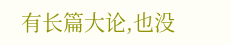有长篇大论,也没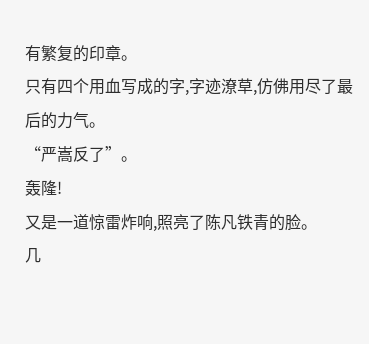有繁复的印章。
只有四个用血写成的字,字迹潦草,仿佛用尽了最后的力气。
“严嵩反了”。
轰隆!
又是一道惊雷炸响,照亮了陈凡铁青的脸。
几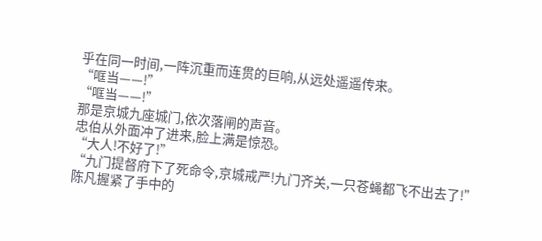乎在同一时间,一阵沉重而连贯的巨响,从远处遥遥传来。
“哐当——!”
“哐当——!”
那是京城九座城门,依次落闸的声音。
忠伯从外面冲了进来,脸上满是惊恐。
“大人!不好了!”
“九门提督府下了死命令,京城戒严!九门齐关,一只苍蝇都飞不出去了!”
陈凡握紧了手中的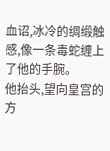血诏,冰冷的绸缎触感,像一条毒蛇缠上了他的手腕。
他抬头,望向皇宫的方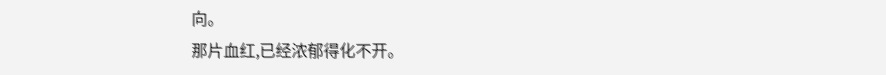向。
那片血红,已经浓郁得化不开。